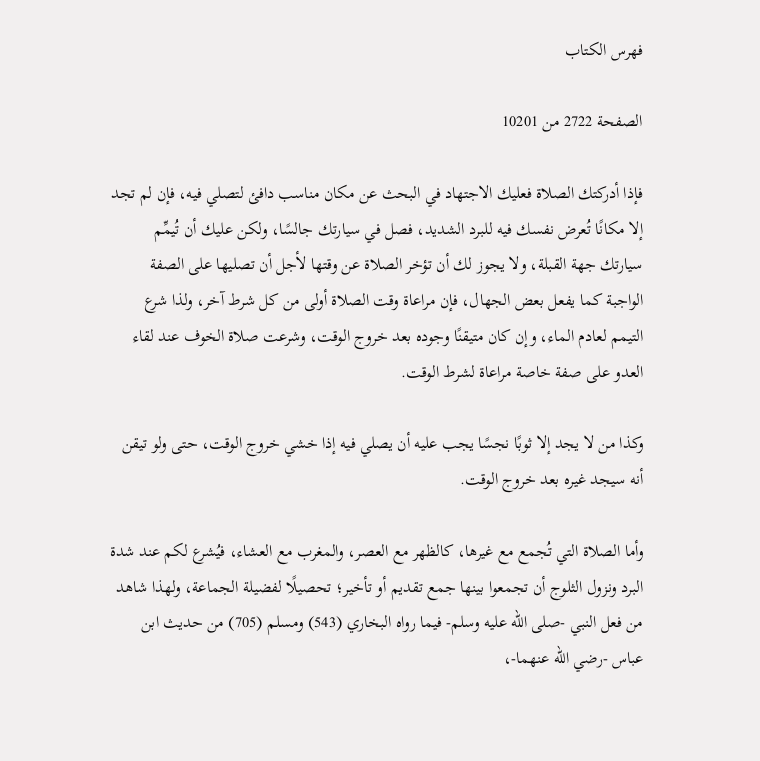فهرس الكتاب

الصفحة 2722 من 10201

فإذا أدركتك الصلاة فعليك الاجتهاد في البحث عن مكان مناسب دافئ لتصلي فيه، فإن لم تجد إلا مكانًا تُعرض نفسك فيه للبرد الشديد، فصل في سيارتك جالسًا، ولكن عليك أن تُيمِّم سيارتك جهة القبلة، ولا يجوز لك أن تؤخر الصلاة عن وقتها لأجل أن تصليها على الصفة الواجبة كما يفعل بعض الجهال، فإن مراعاة وقت الصلاة أولى من كل شرط آخر، ولذا شرع التيمم لعادم الماء، وإن كان متيقنًا وجوده بعد خروج الوقت، وشرعت صلاة الخوف عند لقاء العدو على صفة خاصة مراعاة لشرط الوقت.

وكذا من لا يجد إلا ثوبًا نجسًا يجب عليه أن يصلي فيه إذا خشي خروج الوقت، حتى ولو تيقن أنه سيجد غيره بعد خروج الوقت.

وأما الصلاة التي تُجمع مع غيرها، كالظهر مع العصر، والمغرب مع العشاء، فيُشرع لكم عند شدة البرد ونزول الثلوج أن تجمعوا بينها جمع تقديم أو تأخير؛ تحصيلًا لفضيلة الجماعة، ولهذا شاهد من فعل النبي -صلى الله عليه وسلم- فيما رواه البخاري (543) ومسلم (705) من حديث ابن عباس -رضي الله عنهما-،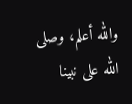والله أعلم، وصلى الله على نبينا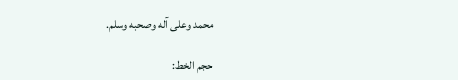محمد وعلى آله وصحبه وسلم.

حجم الخط: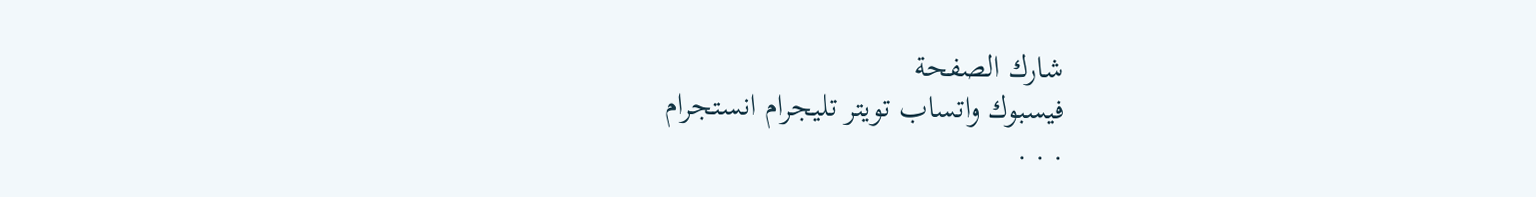شارك الصفحة
فيسبوك واتساب تويتر تليجرام انستجرام
. . .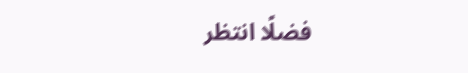فضلًا انتظر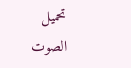تحميل الصوت